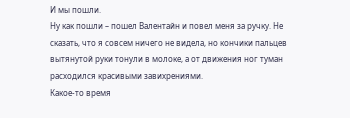И мы пошли.
Ну как пошли – пошел Валентайн и повел меня за ручку. Не сказать, что я совсем ничего не видела, но кончики пальцев вытянутой руки тонули в молоке, а от движения ног туман расходился красивыми завихрениями.
Какое-то время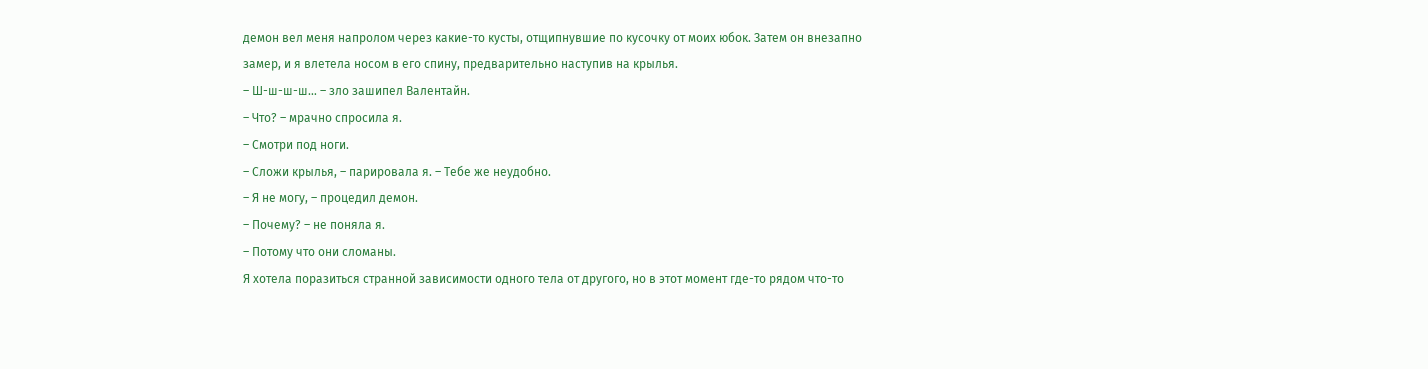демон вел меня напролом через какие-то кусты, отщипнувшие по кусочку от моих юбок. Затем он внезапно замер, и я влетела носом в его спину, предварительно наступив на крылья.
– Ш-ш-ш-ш… – зло зашипел Валентайн.
– Что? – мрачно спросила я.
– Смотри под ноги.
– Сложи крылья, – парировала я. – Тебе же неудобно.
– Я не могу, – процедил демон.
– Почему? – не поняла я.
– Потому что они сломаны.
Я хотела поразиться странной зависимости одного тела от другого, но в этот момент где-то рядом что-то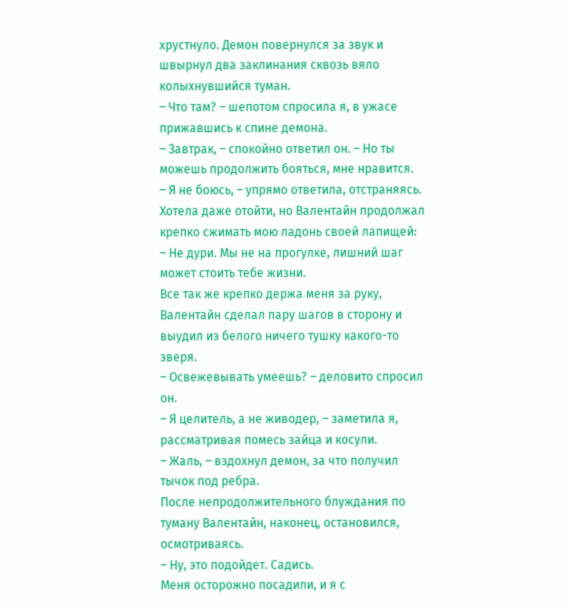хрустнуло. Демон повернулся за звук и швырнул два заклинания сквозь вяло колыхнувшийся туман.
– Что там? – шепотом спросила я, в ужасе прижавшись к спине демона.
– Завтрак, – спокойно ответил он. – Но ты можешь продолжить бояться, мне нравится.
– Я не боюсь, – упрямо ответила, отстраняясь. Хотела даже отойти, но Валентайн продолжал крепко сжимать мою ладонь своей лапищей:
– Не дури. Мы не на прогулке, лишний шаг может стоить тебе жизни.
Все так же крепко держа меня за руку, Валентайн сделал пару шагов в сторону и выудил из белого ничего тушку какого-то зверя.
– Освежевывать умеешь? – деловито спросил он.
– Я целитель, а не живодер, – заметила я, рассматривая помесь зайца и косули.
– Жаль, – вздохнул демон, за что получил тычок под ребра.
После непродолжительного блуждания по туману Валентайн, наконец, остановился, осмотриваясь.
– Ну, это подойдет. Садись.
Меня осторожно посадили, и я с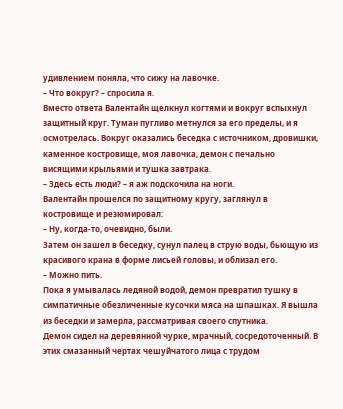удивлением поняла, что сижу на лавочке.
– Что вокруг? – спросила я.
Вместо ответа Валентайн щелкнул когтями и вокруг вспыхнул защитный круг. Туман пугливо метнулся за его пределы, и я осмотрелась. Вокруг оказались беседка с источником, дровишки, каменное костровище, моя лавочка, демон с печально висящими крыльями и тушка завтрака.
– Здесь есть люди? – я аж подскочила на ноги.
Валентайн прошелся по защитному кругу, заглянул в костровище и резюмировал:
– Ну, когда-то, очевидно, были.
Затем он зашел в беседку, сунул палец в струю воды, бьющую из красивого крана в форме лисьей головы, и облизал его.
– Можно пить.
Пока я умывалась ледяной водой, демон превратил тушку в симпатичные обезличенные кусочки мяса на шпашках. Я вышла из беседки и замерла, рассматривая своего спутника.
Демон сидел на деревянной чурке, мрачный, сосредоточенный. В этих смазанный чертах чешуйчатого лица с трудом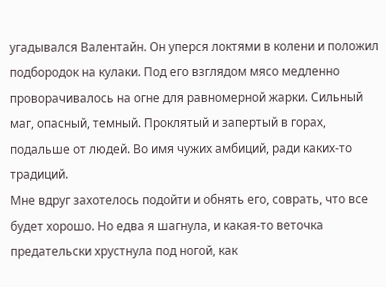угадывался Валентайн. Он уперся локтями в колени и положил подбородок на кулаки. Под его взглядом мясо медленно проворачивалось на огне для равномерной жарки. Сильный маг, опасный, темный. Проклятый и запертый в горах, подальше от людей. Во имя чужих амбиций, ради каких-то традиций.
Мне вдруг захотелось подойти и обнять его, соврать, что все будет хорошо. Но едва я шагнула, и какая-то веточка предательски хрустнула под ногой, как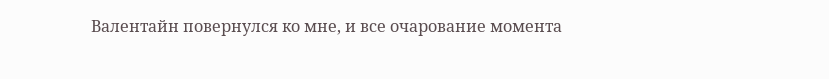Валентайн повернулся ко мне, и все очарование момента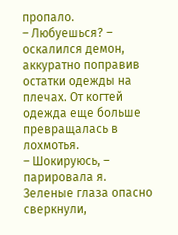пропало.
– Любуешься? – оскалился демон, аккуратно поправив остатки одежды на плечах. От когтей одежда еще больше превращалась в лохмотья.
– Шокируюсь, – парировала я.
Зеленые глаза опасно сверкнули,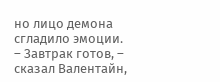но лицо демона сгладило эмоции.
– Завтрак готов, – сказал Валентайн,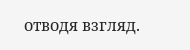отводя взгляд.